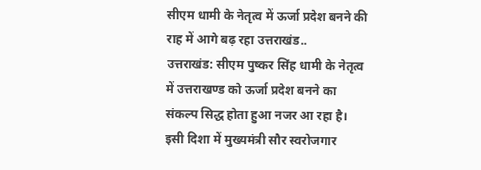सीएम धामी के नेतृत्व में ऊर्जा प्रदेश बनने की राह में आगे बढ़ रहा उत्तराखंड..
उत्तराखंड: सीएम पुष्कर सिंह धामी के नेतृत्व में उत्तराखण्ड को ऊर्जा प्रदेश बनने का संकल्प सिद्ध होता हुआ नजर आ रहा है। इसी दिशा में मुख्यमंत्री सौर स्वरोजगार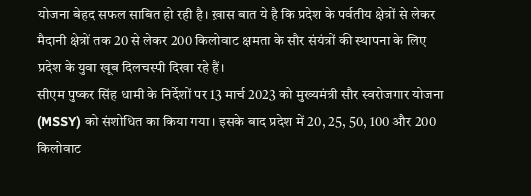योजना बेहद सफल साबित हो रही है। ख़ास बात ये है कि प्रदेश के पर्वतीय क्षेत्रों से लेकर मैदानी क्षेत्रों तक 20 से लेकर 200 किलोवाट क्षमता के सौर संयंत्रों की स्थापना के लिए प्रदेश के युवा खूब दिलचस्पी दिखा रहे हैं।
सीएम पुष्कर सिंह धामी के निर्देशों पर 13 मार्च 2023 को मुख्यमंत्री सौर स्वरोजगार योजना (MSSY) को संशोधित का किया गया। इसके बाद प्रदेश में 20, 25, 50, 100 और 200 किलोवाट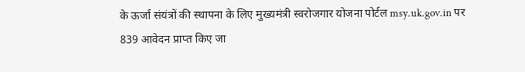के ऊर्जा संयंत्रों की स्थापना के लिए मुख्यमंत्री स्वरोजगार योजना पोर्टल msy.uk.gov.in पर 839 आवेदन प्राप्त किए जा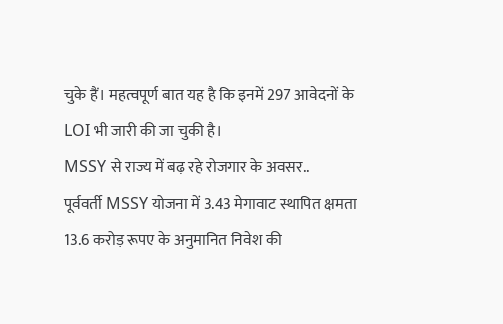चुके हैं। महत्वपूर्ण बात यह है कि इनमें 297 आवेदनों के LOI भी जारी की जा चुकी है।
MSSY से राज्य में बढ़ रहे रोजगार के अवसर..
पूर्ववर्ती MSSY योजना में 3.43 मेगावाट स्थापित क्षमता 13.6 करोड़ रूपए के अनुमानित निवेश की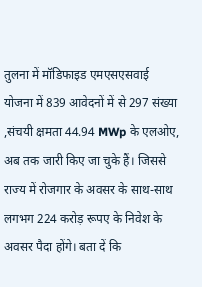तुलना में मॉडिफाइड एमएसएसवाई योजना में 839 आवेदनों में से 297 संख्या ,संचयी क्षमता 44.94 MWp के एलओए, अब तक जारी किए जा चुके हैं। जिससे राज्य में रोजगार के अवसर के साथ-साथ लगभग 224 करोड़ रूपए के निवेश के अवसर पैदा होंगे। बता दें कि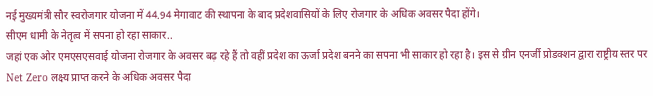नई मुख्यमंत्री सौर स्वरोजगार योजना में 44.94 मेगावाट की स्थापना के बाद प्रदेशवासियों के लिए रोजगार के अधिक अवसर पैदा होंगे।
सीएम धामी के नेतृत्व में सपना हो रहा साकार..
जहां एक ओर एमएसएसवाई योजना रोजगार के अवसर बढ़ रहे हैं तो वहीं प्रदेश का ऊर्जा प्रदेश बनने का सपना भी साकार हो रहा है। इस से ग्रीन एनर्जी प्रोडक्शन द्वारा राष्ट्रीय स्तर पर Net Zero लक्ष्य प्राप्त करने के अधिक अवसर पैदा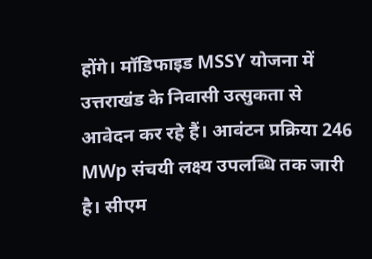होंगे। मॉडिफाइड MSSY योजना में उत्तराखंड के निवासी उत्सुकता से आवेदन कर रहे हैं। आवंटन प्रक्रिया 246 MWp संचयी लक्ष्य उपलब्धि तक जारी है। सीएम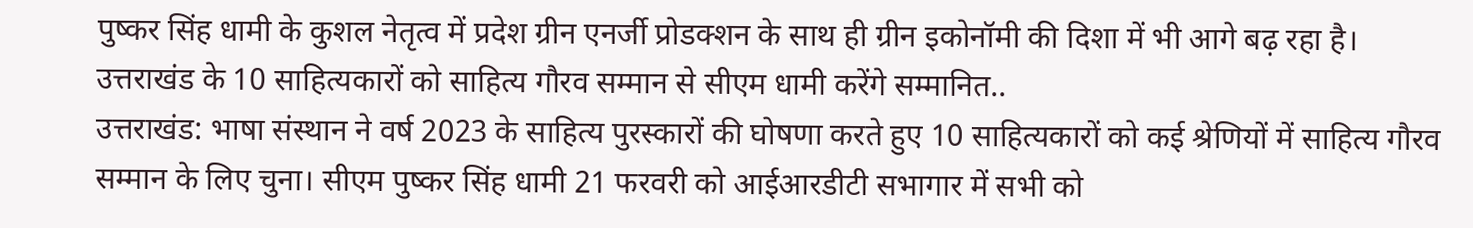पुष्कर सिंह धामी के कुशल नेतृत्व में प्रदेश ग्रीन एनर्जी प्रोडक्शन के साथ ही ग्रीन इकोनॉमी की दिशा में भी आगे बढ़ रहा है।
उत्तराखंड के 10 साहित्यकारों को साहित्य गौरव सम्मान से सीएम धामी करेंगे सम्मानित..
उत्तराखंड: भाषा संस्थान ने वर्ष 2023 के साहित्य पुरस्कारों की घोषणा करते हुए 10 साहित्यकारों को कई श्रेणियों में साहित्य गौरव सम्मान के लिए चुना। सीएम पुष्कर सिंह धामी 21 फरवरी को आईआरडीटी सभागार में सभी को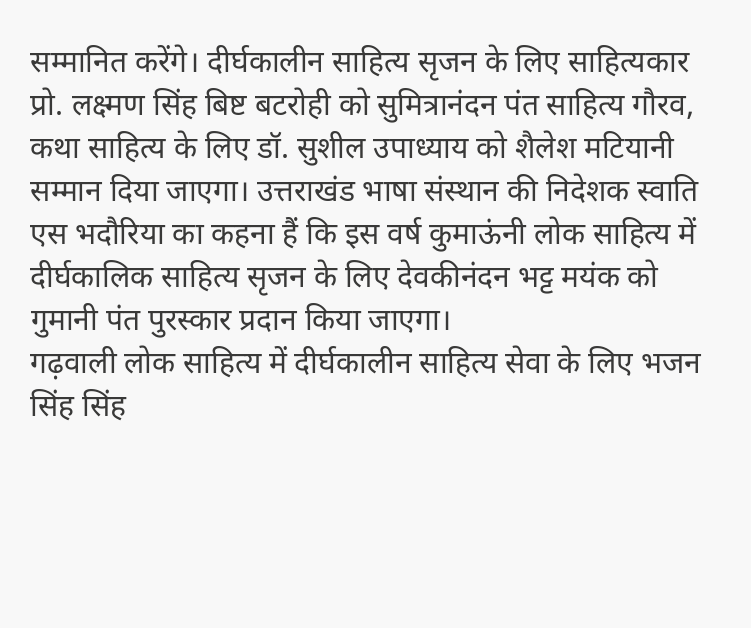सम्मानित करेंगे। दीर्घकालीन साहित्य सृजन के लिए साहित्यकार प्रो. लक्ष्मण सिंह बिष्ट बटरोही को सुमित्रानंदन पंत साहित्य गौरव, कथा साहित्य के लिए डॉ. सुशील उपाध्याय को शैलेश मटियानी सम्मान दिया जाएगा। उत्तराखंड भाषा संस्थान की निदेशक स्वाति एस भदौरिया का कहना हैं कि इस वर्ष कुमाऊंनी लोक साहित्य में दीर्घकालिक साहित्य सृजन के लिए देवकीनंदन भट्ट मयंक को गुमानी पंत पुरस्कार प्रदान किया जाएगा।
गढ़वाली लोक साहित्य में दीर्घकालीन साहित्य सेवा के लिए भजन सिंह सिंह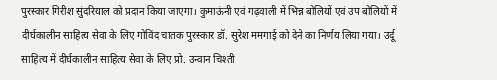पुरस्कार गिरीश सुंदरियाल को प्रदान किया जाएगा। कुमाऊंनी एवं गढ़वाली में भिन्न बोलियों एवं उप बोलियों में दीर्घकालीन साहित्य सेवा के लिए गोविंद चातक पुरस्कार डॉ. सुरेश ममगाई को देने का निर्णय लिया गया। उर्दू साहित्य में दीर्घकालीन साहित्य सेवा के लिए प्रो. उन्वान चिश्ती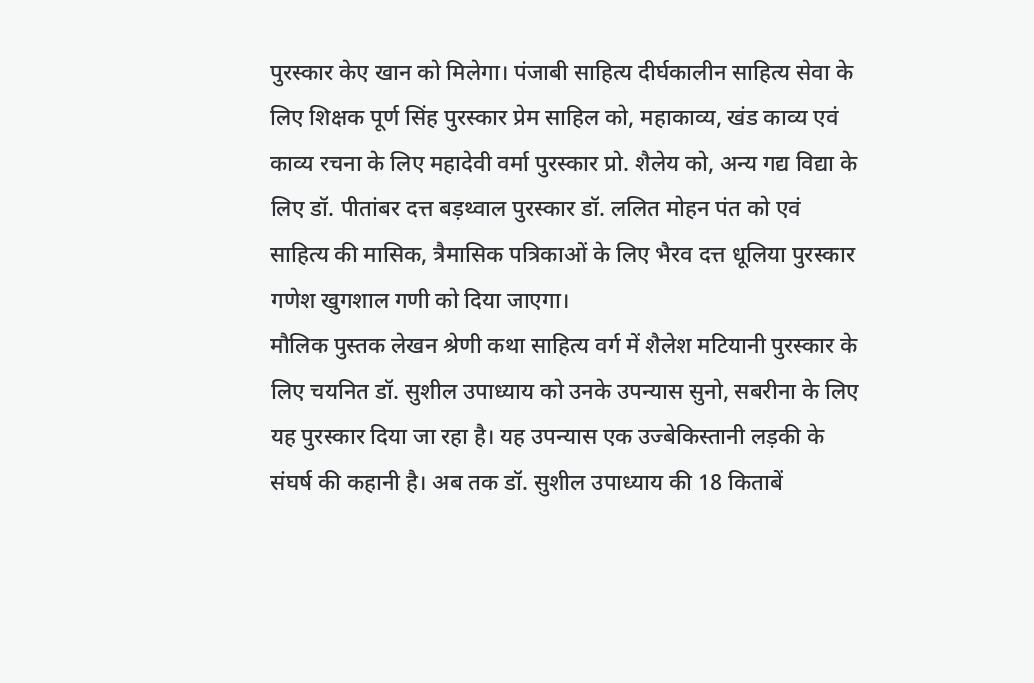पुरस्कार केए खान को मिलेगा। पंजाबी साहित्य दीर्घकालीन साहित्य सेवा के लिए शिक्षक पूर्ण सिंह पुरस्कार प्रेम साहिल को, महाकाव्य, खंड काव्य एवं काव्य रचना के लिए महादेवी वर्मा पुरस्कार प्रो. शैलेय को, अन्य गद्य विद्या के लिए डॉ. पीतांबर दत्त बड़थ्वाल पुरस्कार डॉ. ललित मोहन पंत को एवं साहित्य की मासिक, त्रैमासिक पत्रिकाओं के लिए भैरव दत्त धूलिया पुरस्कार गणेश खुगशाल गणी को दिया जाएगा।
मौलिक पुस्तक लेखन श्रेणी कथा साहित्य वर्ग में शैलेश मटियानी पुरस्कार के लिए चयनित डॉ. सुशील उपाध्याय को उनके उपन्यास सुनो, सबरीना के लिए यह पुरस्कार दिया जा रहा है। यह उपन्यास एक उज्बेकिस्तानी लड़की के संघर्ष की कहानी है। अब तक डॉ. सुशील उपाध्याय की 18 किताबें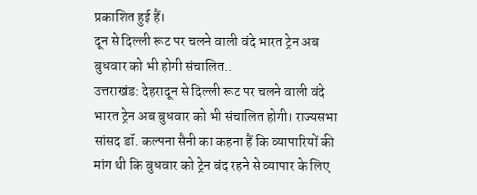प्रकाशित हुई हैं।
दून से दिल्ली रूट पर चलने वाली वंदे भारत ट्रेन अब बुधवार को भी होगी संचालित..
उत्तराखंड: देहरादून से दिल्ली रूट पर चलने वाली वंदे भारत ट्रेन अब बुधवार को भी संचालित होगी। राज्यसभा सांसद डॉ. कल्पना सैनी का कहना हैं कि व्यापारियों की मांग थी कि बुधवार को ट्रेन बंद रहने से व्यापार के लिए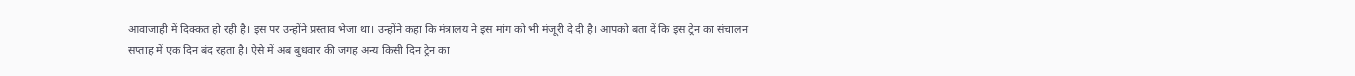आवाजाही में दिक्कत हो रही है। इस पर उन्होंने प्रस्ताव भेजा था। उन्होंने कहा कि मंत्रालय ने इस मांग को भी मंजूरी दे दी है। आपको बता दें कि इस ट्रेन का संचालन सप्ताह में एक दिन बंद रहता है। ऐसे में अब बुधवार की जगह अन्य किसी दिन ट्रेन का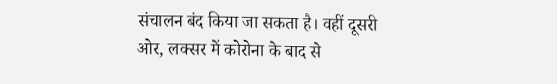संचालन बंद किया जा सकता है। वहीं दूसरी ओर, लक्सर में कोरोना के बाद से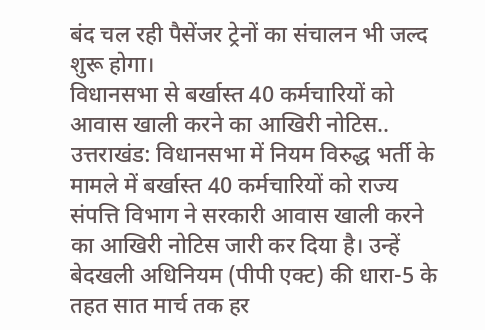बंद चल रही पैसेंजर ट्रेनों का संचालन भी जल्द शुरू होगा।
विधानसभा से बर्खास्त 40 कर्मचारियों को आवास खाली करने का आखिरी नोटिस..
उत्तराखंड: विधानसभा में नियम विरुद्ध भर्ती के मामले में बर्खास्त 40 कर्मचारियों को राज्य संपत्ति विभाग ने सरकारी आवास खाली करने का आखिरी नोटिस जारी कर दिया है। उन्हें बेदखली अधिनियम (पीपी एक्ट) की धारा-5 के तहत सात मार्च तक हर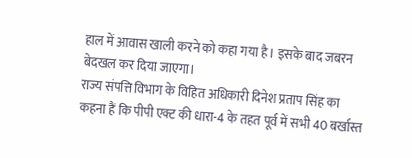हाल में आवास खाली करने को कहा गया है। इसके बाद जबरन बेदखल कर दिया जाएगा।
राज्य संपत्ति विभाग के विहित अधिकारी दिनेश प्रताप सिंह का कहना हैं कि पीपी एक्ट की धारा-4 के तहत पूर्व में सभी 40 बर्खास्त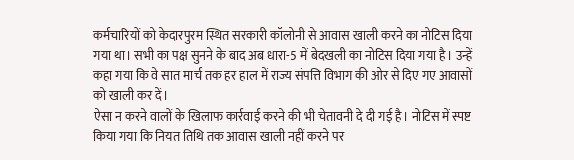कर्मचारियों को केदारपुरम स्थित सरकारी कॉलोनी से आवास खाली करने का नोटिस दिया गया था। सभी का पक्ष सुनने के बाद अब धारा-5 में बेदखली का नोटिस दिया गया है। उन्हें कहा गया कि वे सात मार्च तक हर हाल में राज्य संपत्ति विभाग की ओर से दिए गए आवासों को खाली कर दें।
ऐसा न करने वालों के खिलाफ कार्रवाई करने की भी चेतावनी दे दी गई है। नोटिस में स्पष्ट किया गया कि नियत तिथि तक आवास खाली नहीं करने पर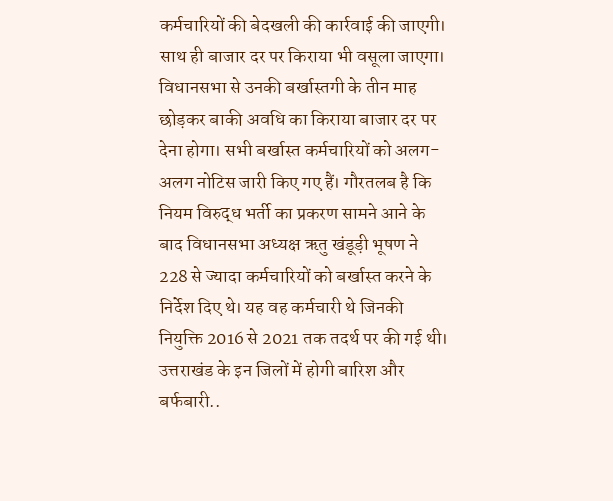कर्मचारियों की बेदखली की कार्रवाई की जाएगी। साथ ही बाजार दर पर किराया भी वसूला जाएगा। विधानसभा से उनकी बर्खास्तगी के तीन माह छोड़कर बाकी अवधि का किराया बाजार दर पर देना होगा। सभी बर्खास्त कर्मचारियों को अलग-अलग नोटिस जारी किए गए हैं। गौरतलब है कि नियम विरुद्ध भर्ती का प्रकरण सामने आने के बाद विधानसभा अध्यक्ष ऋतु खंडूड़ी भूषण ने 228 से ज्यादा कर्मचारियों को बर्खास्त करने के निर्देश दिए थे। यह वह कर्मचारी थे जिनकी नियुक्ति 2016 से 2021 तक तदर्थ पर की गई थी।
उत्तराखंड के इन जिलों में होगी बारिश और बर्फबारी..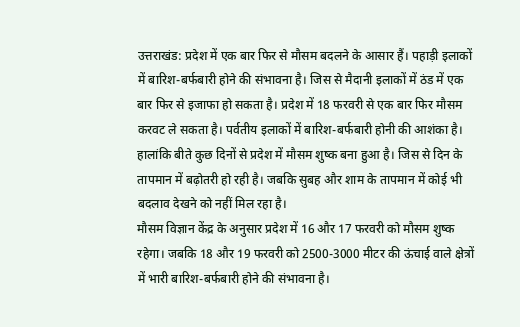उत्तराखंड: प्रदेश में एक बार फिर से मौसम बदलने के आसार हैं। पहाड़ी इलाकों में बारिश-बर्फबारी होने की संभावना है। जिस से मैदानी इलाकों में ठंड में एक बार फिर से इजाफा हो सकता है। प्रदेश में 18 फरवरी से एक बार फिर मौसम करवट ले सकता है। पर्वतीय इलाकों में बारिश-बर्फबारी होनी की आशंका है। हालांकि बीते कुछ दिनों से प्रदेश में मौसम शुष्क बना हुआ है। जिस से दिन के तापमान में बढ़ोतरी हो रही है। जबकि सुबह और शाम के तापमान में कोई भी बदलाव देखने को नहीं मिल रहा है।
मौसम विज्ञान केंद्र के अनुसार प्रदेश में 16 और 17 फरवरी को मौसम शुष्क रहेगा। जबकि 18 और 19 फरवरी को 2500-3000 मीटर की ऊंचाई वाले क्षेत्रों में भारी बारिश-बर्फबारी होने की संभावना है।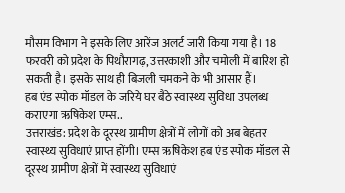मौसम विभाग ने इसके लिए आरेंज अलर्ट जारी किया गया है। 18 फरवरी को प्रदेश के पिथौरागढ़, उत्तरकाशी और चमोली में बारिश हो सकती है। इसके साथ ही बिजली चमकने के भी आसार हैं।
हब एंड स्पोक मॉडल के जरिये घर बैठे स्वास्थ्य सुविधा उपलब्ध कराएगा ऋषिकेश एम्स..
उत्तराखंड: प्रदेश के दूरस्थ ग्रामीण क्षेत्रों में लोगों को अब बेहतर स्वास्थ्य सुविधाएं प्राप्त होंगी। एम्स ऋषिकेश हब एंड स्पोक मॉडल से दूरस्थ ग्रामीण क्षेत्रों में स्वास्थ्य सुविधाएं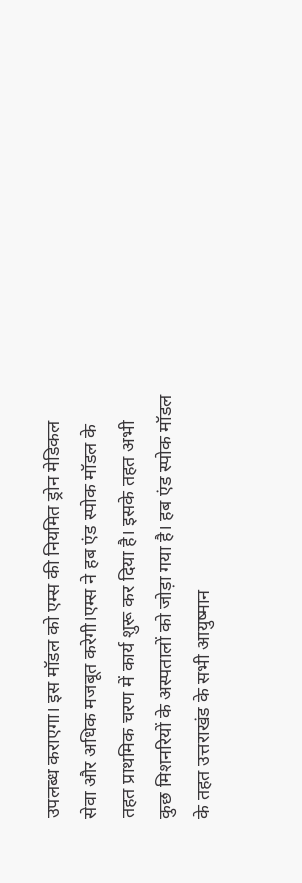उपलब्ध कराएगा। इस मॉडल को एम्स की नियमित ड्रोन मेडिकल सेवा और अधिक मजबूत करेगी।एम्स ने हब एंड स्पोक मॉडल के तहत प्राथमिक चरण में कार्य शुरू कर दिया है। इसके तहत अभी कुछ मिशनरियों के अस्पतालों को जोड़ा गया है। हब एंड स्पोक मॉडल के तहत उत्तराखंड के सभी आयुष्मान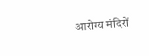आरोग्य मंदिरों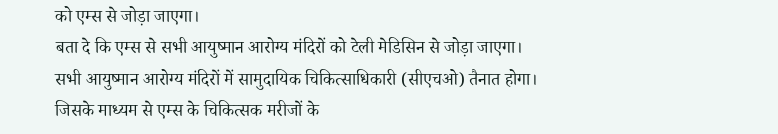को एम्स से जोड़ा जाएगा।
बता दे कि एम्स से सभी आयुष्मान आरोग्य मंदिरों को टेली मेडिसिन से जोड़ा जाएगा। सभी आयुष्मान आरोग्य मंदिरों में सामुदायिक चिकित्साधिकारी (सीएचओ) तैनात होगा। जिसके माध्यम से एम्स के चिकित्सक मरीजों के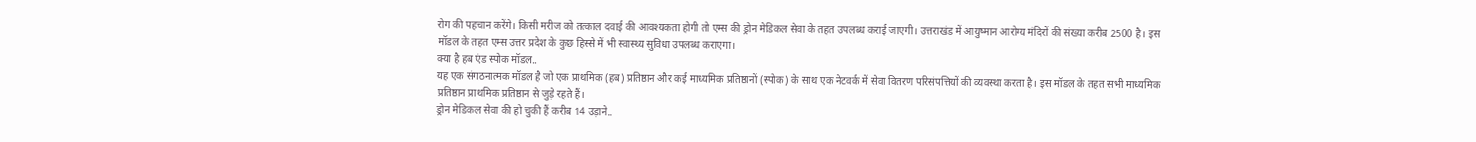रोग की पहचान करेंगे। किसी मरीज को तत्काल दवाई की आवश्यकता होगी तो एम्स की ड्रोन मेडिकल सेवा के तहत उपलब्ध कराई जाएगी। उत्तराखंड में आयुष्मान आरोग्य मंदिरों की संख्या करीब 2500 है। इस मॉडल के तहत एम्स उत्तर प्रदेश के कुछ हिस्से में भी स्वास्थ्य सुविधा उपलब्ध कराएगा।
क्या है हब एंड स्पोक मॉडल..
यह एक संगठनात्मक मॉडल है जो एक प्राथमिक (हब) प्रतिष्ठान और कई माध्यमिक प्रतिष्ठानों (स्पोक) के साथ एक नेटवर्क में सेवा वितरण परिसंपत्तियों की व्यवस्था करता है। इस मॉडल के तहत सभी माध्यमिक प्रतिष्ठान प्राथमिक प्रतिष्ठान से जुड़े रहते हैं।
ड्रोन मेडिकल सेवा की हो चुकी हैं करीब 14 उड़ाने..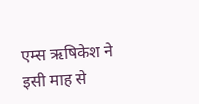एम्स ऋषिकेश ने इसी माह से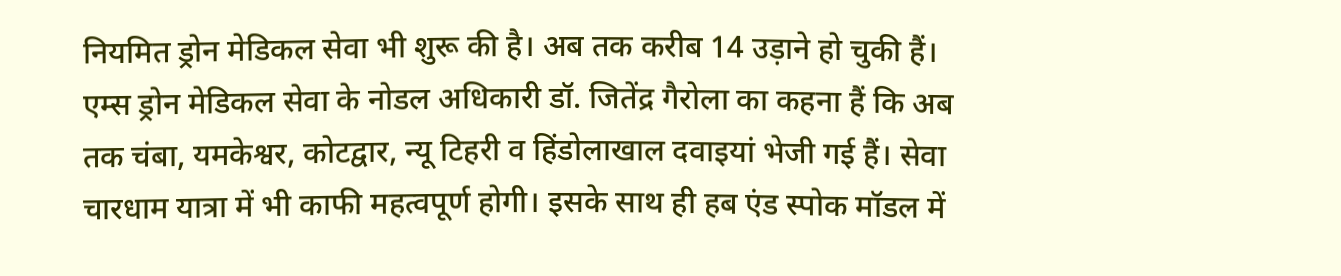नियमित ड्रोन मेडिकल सेवा भी शुरू की है। अब तक करीब 14 उड़ाने हो चुकी हैं। एम्स ड्रोन मेडिकल सेवा के नोडल अधिकारी डॉ. जितेंद्र गैरोला का कहना हैं कि अब तक चंबा, यमकेश्वर, कोटद्वार, न्यू टिहरी व हिंडोलाखाल दवाइयां भेजी गई हैं। सेवा चारधाम यात्रा में भी काफी महत्वपूर्ण होगी। इसके साथ ही हब एंड स्पोक मॉडल में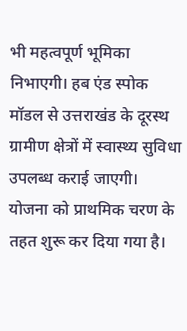भी महत्वपूर्ण भूमिका निभाएगी। हब एंड स्पोक मॉडल से उत्तराखंड के दूरस्थ ग्रामीण क्षेत्रों में स्वास्थ्य सुविधा उपलब्ध कराई जाएगी। योजना को प्राथमिक चरण के तहत शुरू कर दिया गया है।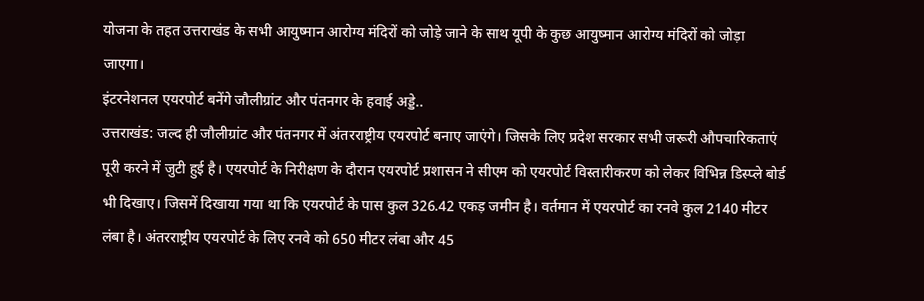योजना के तहत उत्तराखंड के सभी आयुष्मान आरोग्य मंदिरों को जोड़े जाने के साथ यूपी के कुछ आयुष्मान आरोग्य मंदिरों को जोड़ा जाएगा।
इंटरनेशनल एयरपोर्ट बनेंगे जौलीग्रांट और पंतनगर के हवाई अड्डे..
उत्तराखंड: जल्द ही जौलीग्रांट और पंतनगर में अंतरराष्ट्रीय एयरपोर्ट बनाए जाएंगे। जिसके लिए प्रदेश सरकार सभी जरूरी औपचारिकताएं पूरी करने में जुटी हुई है। एयरपोर्ट के निरीक्षण के दौरान एयरपोर्ट प्रशासन ने सीएम को एयरपोर्ट विस्तारीकरण को लेकर विभिन्न डिस्प्ले बोर्ड भी दिखाए। जिसमें दिखाया गया था कि एयरपोर्ट के पास कुल 326.42 एकड़ जमीन है। वर्तमान में एयरपोर्ट का रनवे कुल 2140 मीटर लंबा है। अंतरराष्ट्रीय एयरपोर्ट के लिए रनवे को 650 मीटर लंबा और 45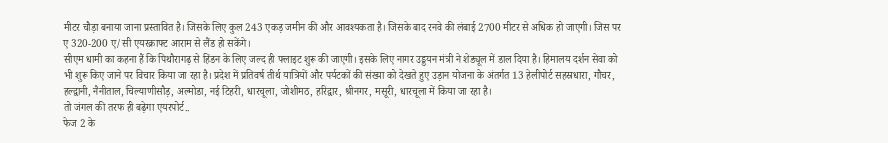मीटर चौड़ा बनाया जाना प्रस्तावित है। जिसके लिए कुल 243 एकड़ जमीन की और आवश्यकता है। जिसके बाद रनवे की लंबाई 2700 मीटर से अधिक हो जाएगी। जिस पर ए 320-200 ए/सी एयरक्राफ्ट आराम से लैंड हो सकेंगे।
सीएम धामी का कहना हैं कि पिथौरागढ़ से हिंडन के लिए जल्द ही फ्लाइट शुरू की जाएगी। इसके लिए नागर उड्डयन मंत्री ने शेड्यूल में डाल दिया है। हिमालय दर्शन सेवा को भी शुरू किए जाने पर विचार किया जा रहा है। प्रदेश में प्रतिवर्ष तीर्थ यात्रियों और पर्यटकों की संख्या को देखते हुए उड़ान योजना के अंतर्गत 13 हेलीपोर्ट सहस्रधारा, गौचर, हल्द्वानी, नैनीताल, चिल्याणीसौड़, अल्मोडा, नई टिहरी, धारचूला, जोशीमठ, हरिद्वार, श्रीनगर, मसूरी, धारचूला में किया जा रहा है।
तो जंगल की तरफ ही बढ़ेगा एयरपोर्ट..
फेज 2 के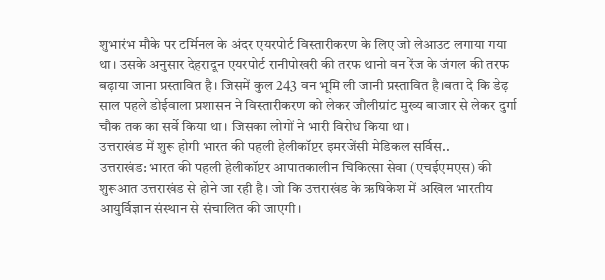शुभारंभ मौके पर टर्मिनल के अंदर एयरपोर्ट विस्तारीकरण के लिए जो लेआउट लगाया गया था। उसके अनुसार देहरादून एयरपोर्ट रानीपोखरी की तरफ थानो वन रेंज के जंगल की तरफ बढ़ाया जाना प्रस्तावित है। जिसमें कुल 243 वन भूमि ली जानी प्रस्तावित है।बता दे कि डेढ़ साल पहले डोईवाला प्रशासन ने विस्तारीकरण को लेकर जौलीग्रांट मुख्य बाजार से लेकर दुर्गा चौक तक का सर्वे किया था। जिसका लोगों ने भारी विरोध किया था।
उत्तराखंड में शुरू होगी भारत की पहली हेलीकॉप्टर इमरजेंसी मेडिकल सर्विस..
उत्तराखंड: भारत की पहली हेलीकॉप्टर आपातकालीन चिकित्सा सेवा (एचईएमएस) की शुरूआत उत्तराखंड से होने जा रही है। जो कि उत्तराखंड के ऋषिकेश में अखिल भारतीय आयुर्विज्ञान संस्थान से संचालित की जाएगी।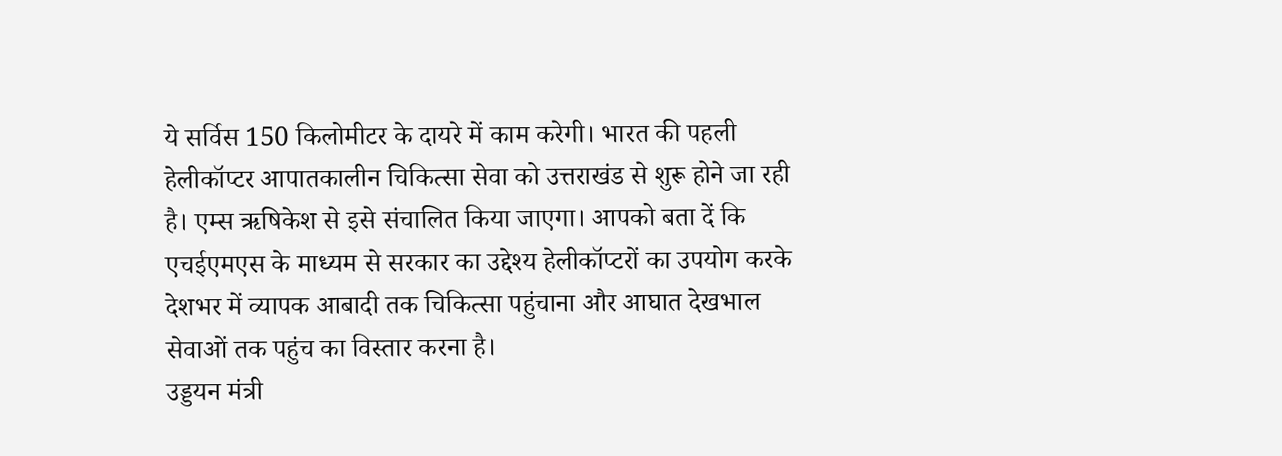ये सर्विस 150 किलोमीटर के दायरे में काम करेगी। भारत की पहली हेलीकॉप्टर आपातकालीन चिकित्सा सेवा को उत्तराखंड से शुरू होने जा रही है। एम्स ऋषिकेश से इसे संचालित किया जाएगा। आपको बता दें कि एचईएमएस के माध्यम से सरकार का उद्देश्य हेलीकॉप्टरों का उपयोग करके देशभर में व्यापक आबादी तक चिकित्सा पहुंचाना और आघात देखभाल सेवाओं तक पहुंच का विस्तार करना है।
उड्डयन मंत्री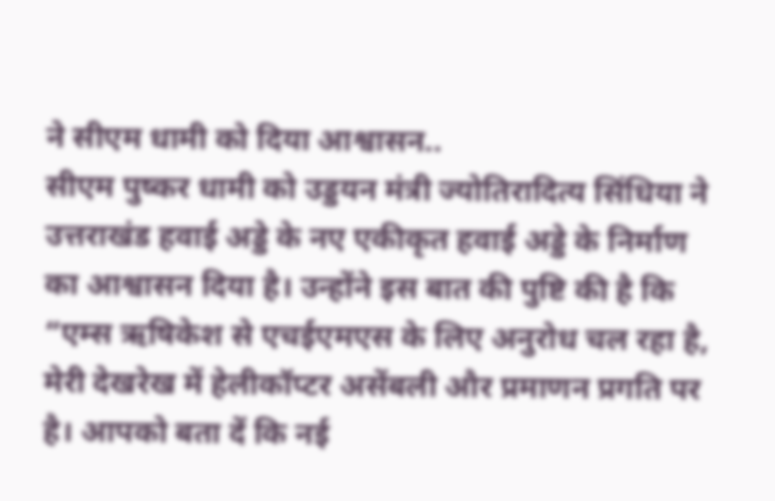ने सीएम धामी को दिया आश्वासन..
सीएम पुष्कर धामी को उड्डयन मंत्री ज्योतिरादित्य सिंधिया ने उत्तराखंड हवाई अड्डे के नए एकीकृत हवाई अड्डे के निर्माण का आश्वासन दिया है। उन्होंने इस बात की पुष्टि की है कि “एम्स ऋषिकेश से एचईएमएस के लिए अनुरोध चल रहा है, मेरी देखरेख में हेलीकॉप्टर असेंबली और प्रमाणन प्रगति पर है। आपको बता दें कि नई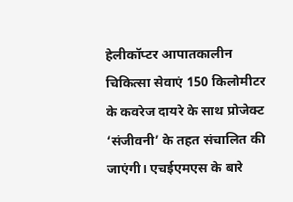हेलीकॉप्टर आपातकालीन चिकित्सा सेवाएं 150 किलोमीटर के कवरेज दायरे के साथ प्रोजेक्ट ‘संजीवनी’ के तहत संचालित की जाएंगी। एचईएमएस के बारे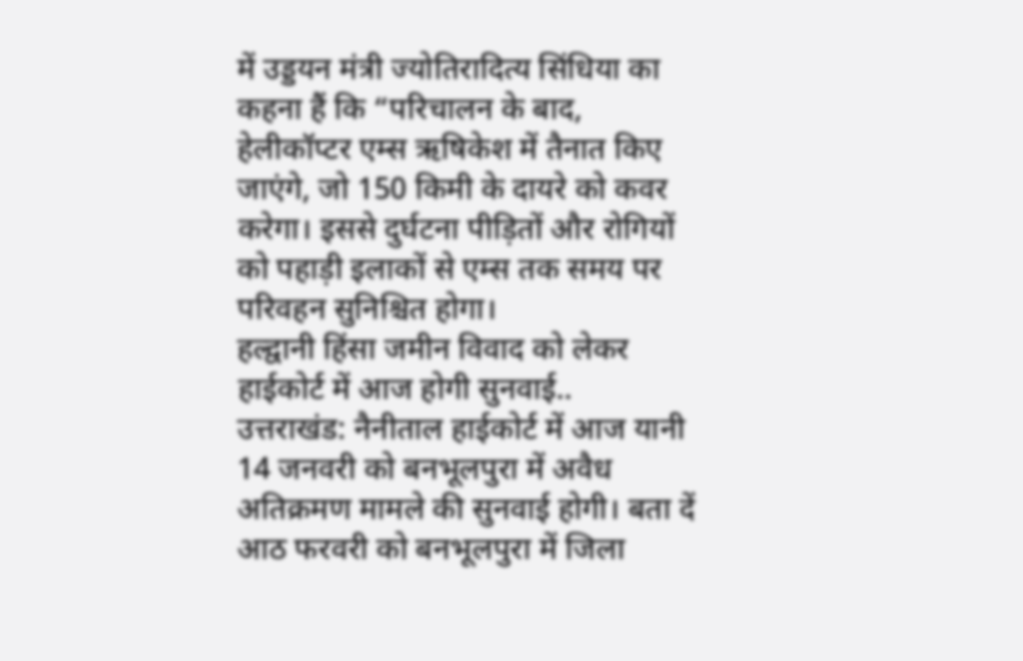में उड्डयन मंत्री ज्योतिरादित्य सिंधिया का कहना हैं कि “परिचालन के बाद, हेलीकॉप्टर एम्स ऋषिकेश में तैनात किए जाएंगे, जो 150 किमी के दायरे को कवर करेगा। इससे दुर्घटना पीड़ितों और रोगियों को पहाड़ी इलाकों से एम्स तक समय पर परिवहन सुनिश्चित होगा।
हल्द्वानी हिंसा जमीन विवाद को लेकर हाईकोर्ट में आज होगी सुनवाई..
उत्तराखंड: नैनीताल हाईकोर्ट में आज यानी 14 जनवरी को बनभूलपुरा में अवैध अतिक्रमण मामले की सुनवाई होगी। बता दें आठ फरवरी को बनभूलपुरा में जिला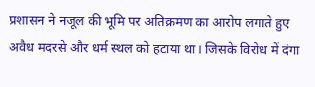प्रशासन ने नजूल की भूमि पर अतिक्रमण का आरोप लगाते हुए अवैध मदरसे और धर्म स्थल को हटाया था। जिसके विरोध में दंगा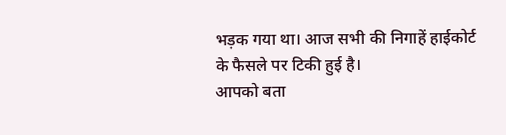भड़क गया था। आज सभी की निगाहें हाईकोर्ट के फैसले पर टिकी हुई है।
आपको बता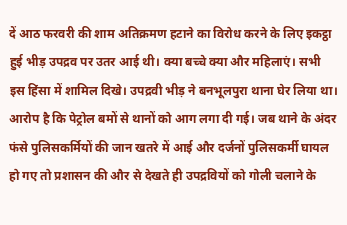दें आठ फरवरी की शाम अतिक्रमण हटाने का विरोध करने के लिए इकट्ठा हुई भीड़ उपद्रव पर उतर आई थी। क्या बच्चे क्या और महिलाएं। सभी इस हिंसा में शामिल दिखे। उपद्रवी भीड़ ने बनभूलपुरा थाना घेर लिया था। आरोप है कि पेट्रोल बमों से थानों को आग लगा दी गई। जब थाने के अंदर फंसे पुलिसकर्मियों की जान खतरे में आई और दर्जनों पुलिसकर्मी घायल हो गए तो प्रशासन की और से देखते ही उपद्रवियों को गोली चलाने के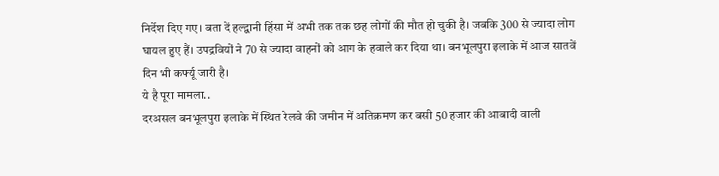निर्देश दिए गए। बता दें हल्द्वानी हिंसा में अभी तक तक छह लोगों की मौत हो चुकी है। जबकि 300 से ज्यादा लोग घायल हुए हैं। उपद्रवियों ने 70 से ज्यादा वाहनों को आग के हवाले कर दिया था। बनभूलपुरा इलाके में आज सातवें दिन भी कर्फ्यू जारी है।
ये है पूरा मामला..
दरअसल बनभूलपुरा इलाके में स्थित रेलवे की जमीन में अतिक्रमण कर बसी 50 हजार की आबादी वाली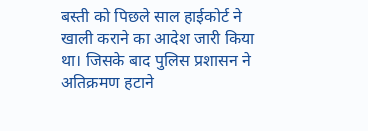बस्ती को पिछले साल हाईकोर्ट ने खाली कराने का आदेश जारी किया था। जिसके बाद पुलिस प्रशासन ने अतिक्रमण हटाने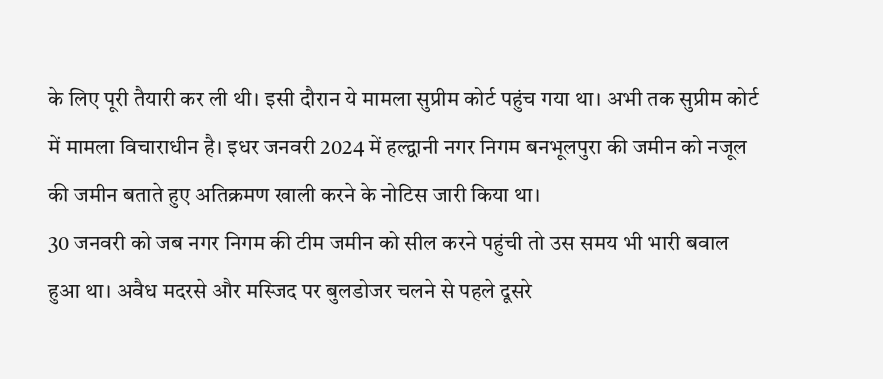के लिए पूरी तैयारी कर ली थी। इसी दौरान ये मामला सुप्रीम कोर्ट पहुंच गया था। अभी तक सुप्रीम कोर्ट में मामला विचाराधीन है। इधर जनवरी 2024 में हल्द्वानी नगर निगम बनभूलपुरा की जमीन को नजूल की जमीन बताते हुए अतिक्रमण खाली करने के नोटिस जारी किया था।
30 जनवरी को जब नगर निगम की टीम जमीन को सील करने पहुंची तो उस समय भी भारी बवाल हुआ था। अवैध मदरसे और मस्जिद पर बुलडोजर चलने से पहले दूसरे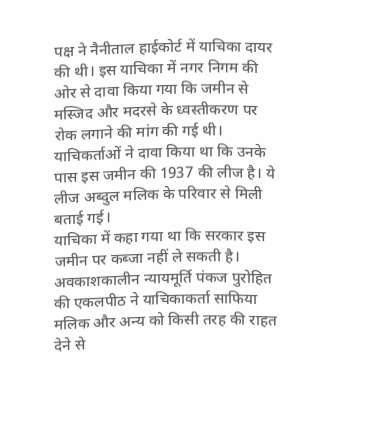पक्ष ने नैनीताल हाईकोर्ट में याचिका दायर की थी। इस याचिका में नगर निगम की ओर से दावा किया गया कि जमीन से मस्जिद और मदरसे के ध्वस्तीकरण पर रोक लगाने की मांग की गई थी। याचिकर्ताओं ने दावा किया था कि उनके पास इस जमीन की 1937 की लीज है। ये लीज अब्दुल मलिक के परिवार से मिली बताई गई।
याचिका में कहा गया था कि सरकार इस जमीन पर कब्जा नहीं ले सकती है। अवकाशकालीन न्यायमूर्ति पंकज पुरोहित की एकलपीठ ने याचिकाकर्ता साफिया मलिक और अन्य को किसी तरह की राहत देने से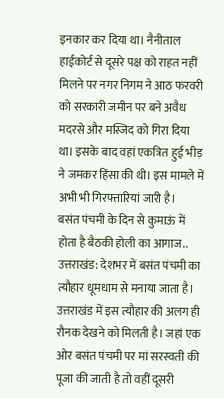इनकार कर दिया था। नैनीताल हाईकोर्ट से दूसरे पक्ष को राहत नहीं मिलने पर नगर निगम ने आठ फरवरी को सरकारी जमीन पर बने अवैध मदरसे और मस्जिद को गिरा दिया था। इसके बाद वहां एकत्रित हुई भीड़ ने जमकर हिंसा की थी। इस मामले में अभी भी गिरफ्तारियां जारी है।
बसंत पंचमी के दिन से कुमाऊं में होता है बैठकी होली का आगाज..
उत्तराखंड: देशभर में बसंत पंचमी का त्यौहार धूमधाम से मनाया जाता है। उत्तराखंड में इस त्यौहार की अलग ही रौनक देखने को मिलती है। जहां एक ओर बसंत पंचमी पर मां सरस्वती की पूजा की जाती है तो वहीं दूसरी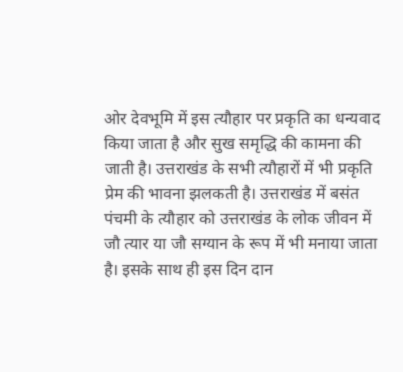ओर देवभूमि में इस त्यौहार पर प्रकृति का धन्यवाद किया जाता है और सुख समृद्धि की कामना की जाती है। उत्तराखंड के सभी त्यौहारों में भी प्रकृति प्रेम की भावना झलकती है। उत्तराखंड में बसंत पंचमी के त्यौहार को उत्तराखंड के लोक जीवन में जौ त्यार या जौ सग्यान के रूप में भी मनाया जाता है। इसके साथ ही इस दिन दान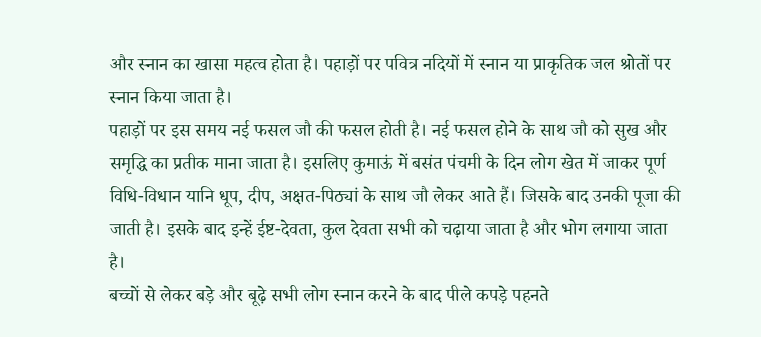और स्नान का खासा महत्व होता है। पहाड़ों पर पवित्र नदियों में स्नान या प्राकृतिक जल श्रोतों पर स्नान किया जाता है।
पहाड़ों पर इस समय नई फसल जौ की फसल होती है। नई फसल होने के साथ जौ को सुख और समृद्धि का प्रतीक माना जाता है। इसलिए कुमाऊं में बसंत पंचमी के दिन लोग खेत में जाकर पूर्ण विधि-विधान यानि धूप, दीप, अक्षत-पिठ्यां के साथ जौ लेकर आते हैं। जिसके बाद उनकी पूजा की जाती है। इसके बाद इन्हें ईष्ट-देवता, कुल देवता सभी को चढ़ाया जाता है और भोग लगाया जाता है।
बच्चों से लेकर बड़े और बूढ़े सभी लोग स्नान करने के बाद पीले कपड़े पहनते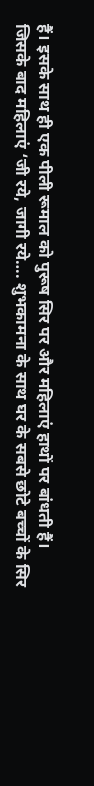हैं। इसके साथ ही एक पीली रूमाल को पुरूष सिर पर और महिलाएं हाथों पर बांधती हैं। जिसके बाद महिलाएं ‘जी रये, जागी रये…. शुभकामना के साथ घर के सबसे छोटे बच्चों के सिर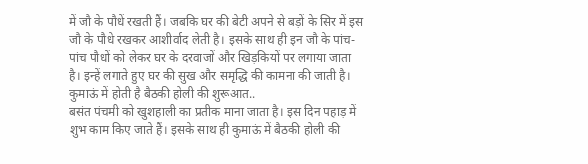में जौ के पौधें रखती हैं। जबकि घर की बेटी अपने से बड़ों के सिर में इस जौ के पौधे रखकर आशीर्वाद लेती है। इसके साथ ही इन जौ के पांच-पांच पौधों को लेकर घर के दरवाजों और खिड़कियों पर लगाया जाता है। इन्हें लगाते हुए घर की सुख और समृद्धि की कामना की जाती है।
कुमाऊं में होती है बैठकी होली की शुरूआत..
बसंत पंचमी को खुशहाली का प्रतीक माना जाता है। इस दिन पहाड़ में शुभ काम किए जाते हैं। इसके साथ ही कुमाऊं में बैठकी होली की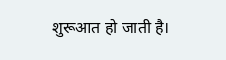शुरूआत हो जाती है।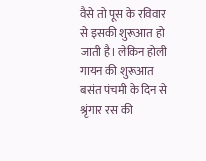वैसे तो पूस के रविवार से इसकी शुरूआत हो जाती है। लेकिन होली गायन की शुरूआत बसंत पंचमी के दिन से श्रृंगार रस की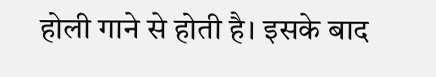होली गाने से होती है। इसके बाद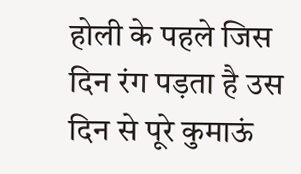होली के पहले जिस दिन रंग पड़ता है उस दिन से पूरे कुमाऊं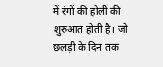में रंगों की होली की शुरुआत होती है। जो छलड़ी के दिन तक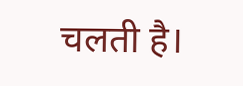चलती है।